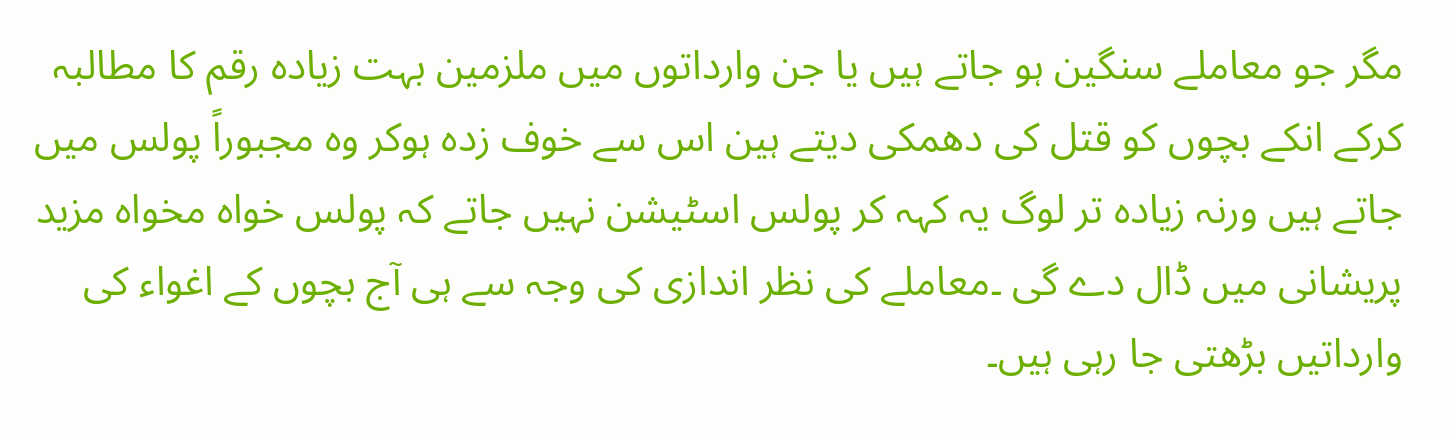مگر جو معاملے سنگین ہو جاتے ہیں یا جن وارداتوں میں ملزمین بہت زیادہ رقم کا مطالبہ کرکے انکے بچوں کو قتل کی دھمکی دیتے ہین اس سے خوف زدہ ہوکر وہ مجبوراً پولس میں جاتے ہیں ورنہ زیادہ تر لوگ یہ کہہ کر پولس اسٹیشن نہیں جاتے کہ پولس خواہ مخواہ مزید پریشانی میں ڈال دے گی ۔معاملے کی نظر اندازی کی وجہ سے ہی آج بچوں کے اغواء کی وارداتیں بڑھتی جا رہی ہیں۔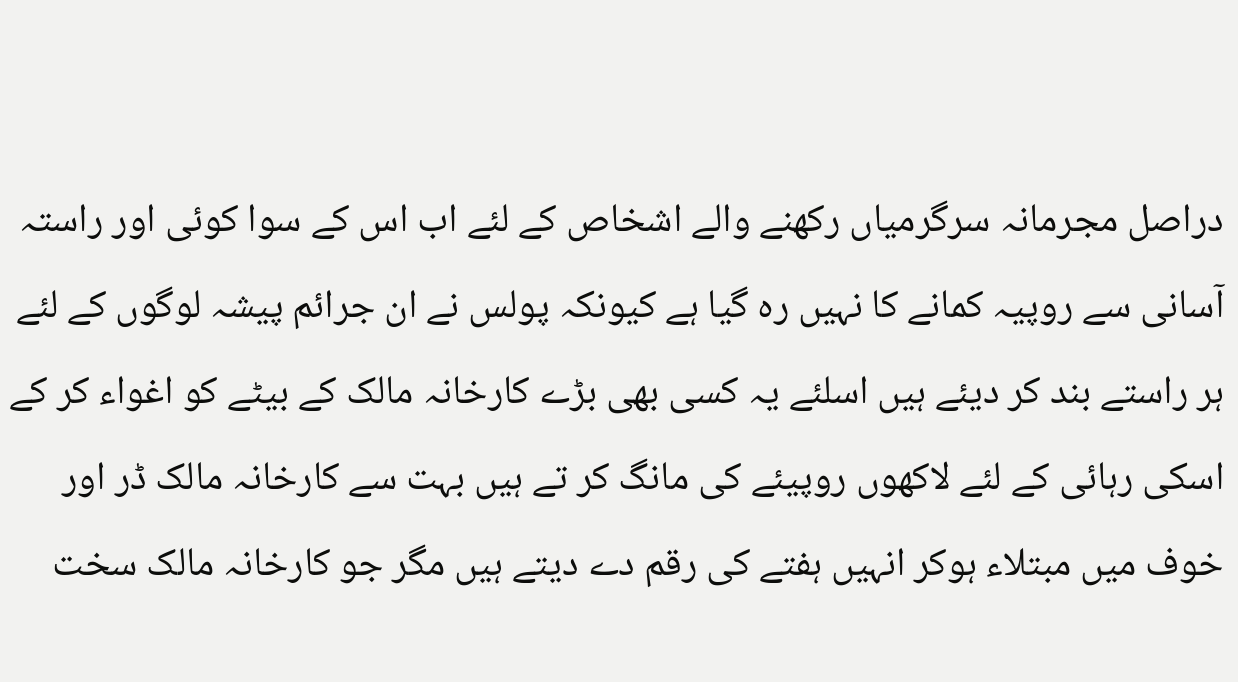دراصل مجرمانہ سرگرمیاں رکھنے والے اشخاص کے لئے اب اس کے سوا کوئی اور راستہ آسانی سے روپیہ کمانے کا نہیں رہ گیا ہے کیونکہ پولس نے ان جرائم پیشہ لوگوں کے لئے ہر راستے بند کر دیئے ہیں اسلئے یہ کسی بھی بڑے کارخانہ مالک کے بیٹے کو اغواء کر کے اسکی رہائی کے لئے لاکھوں روپیئے کی مانگ کر تے ہیں بہت سے کارخانہ مالک ڈر اور خوف میں مبتلاء ہوکر انہیں ہفتے کی رقم دے دیتے ہیں مگر جو کارخانہ مالک سخت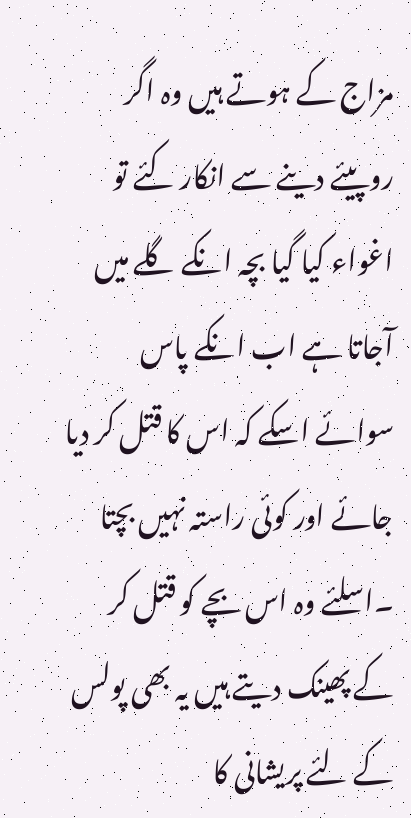مزاج کے ہوتے ہیں وہ اگر روپیئے دینے سے انکار کئے تو اغواء کیا گیا بچہ انکے گلے میں آجاتا ہے اب انکے پاس سوائے اسکے کہ اس کا قتل کر دیا جائے اور کوئی راستہ نہیں بچتا ۔اسلئے وہ اس بچے کو قتل کر کے پھینک دیتے ہیں یہ بھی پولس کے لئے پریشانی کا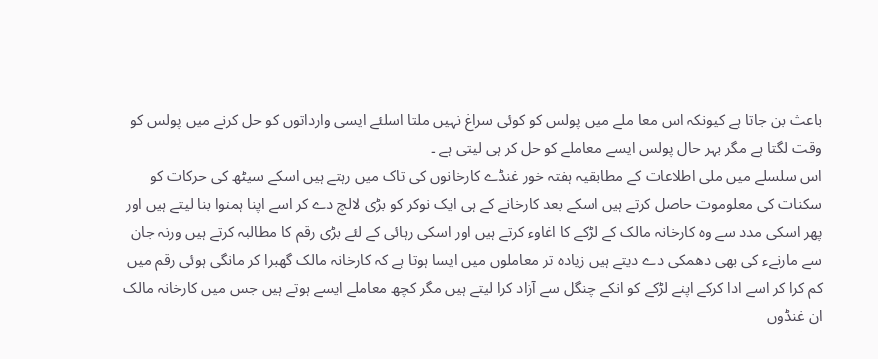باعث بن جاتا ہے کیونکہ اس معا ملے میں پولس کو کوئی سراغ نہیں ملتا اسلئے ایسی وارداتوں کو حل کرنے میں پولس کو وقت لگتا ہے مگر بہر حال پولس ایسے معاملے کو حل کر ہی لیتی ہے ۔
اس سلسلے میں ملی اطلاعات کے مطابقیہ ہفتہ خور غنڈے کارخانوں کی تاک میں رہتے ہیں اسکے سیٹھ کی حرکات کو سکنات کی معلوموت حاصل کرتے ہیں اسکے بعد کارخانے کے ہی ایک نوکر کو بڑی لالچ دے کر اسے اپنا ہمنوا بنا لیتے ہیں اور پھر اسکی مدد سے وہ کارخانہ مالک کے لڑکے کا اغاوء کرتے ہیں اور اسکی رہائی کے لئے بڑی رقم کا مطالبہ کرتے ہیں ورنہ جان سے مارنےء کی بھی دھمکی دے دیتے ہیں زیادہ تر معاملوں میں ایسا ہوتا ہے کہ کارخانہ مالک گھبرا کر مانگی ہوئی رقم میں کم کرا کر اسے ادا کرکے اپنے لڑکے کو انکے چنگل سے آزاد کرا لیتے ہیں مگر کچھ معاملے ایسے ہوتے ہیں جس میں کارخانہ مالک ان غنڈوں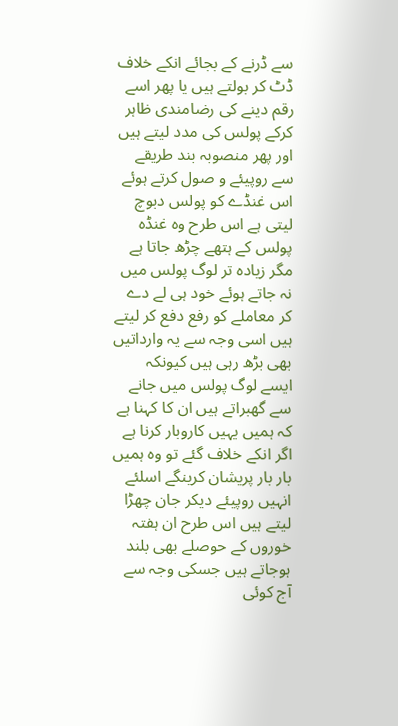سے ڈرنے کے بجائے انکے خلاف ڈٹ کر بولتے ہیں یا پھر اسے رقم دینے کی رضامندی ظاہر کرکے پولس کی مدد لیتے ہیں اور پھر منصوبہ بند طریقے سے روپیئے و صول کرتے ہوئے اس غنڈے کو پولس دبوچ لیتی ہے اس طرح وہ غنڈہ پولس کے ہتھے چڑھ جاتا ہے مگر زیادہ تر لوگ پولس میں نہ جاتے ہوئے خود ہی لے دے کر معاملے کو رفع دفع کر لیتے ہیں اسی وجہ سے یہ وارداتیں بھی بڑھ رہی ہیں کیونکہ ایسے لوگ پولس میں جانے سے گھبراتے ہیں ان کا کہنا ہے کہ ہمیں یہیں کاروبار کرنا ہے اگر انکے خلاف گئے تو وہ ہمیں بار بار پریشان کرینگے اسلئے انہیں روپیئے دیکر جان چھڑا لیتے ہیں اس طرح ان ہفتہ خوروں کے حوصلے بھی بلند ہوجاتے ہیں جسکی وجہ سے آج کوئی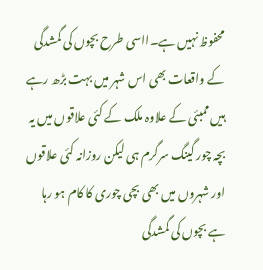محفوظ نہیں ہے۔ااسی طرح بچوں کی گمشدگی کے واقعات بھی اس شہر میں بہت بڑھ رہے ہیں ممبئی کے علاوہ ملک کے کئی علاقوں میں یہ بچہ چور گینگ سرگرم ہی لیکن روزانہ کئی علاقوں اور شہروں میں بھی بچی چوری کا کام ہو رہا ہے بچوں کی گمشدگی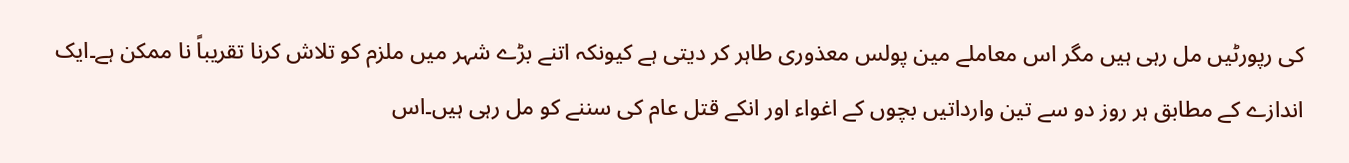کی رپورٹیں مل رہی ہیں مگر اس معاملے مین پولس معذوری طاہر کر دیتی ہے کیونکہ اتنے بڑے شہر میں ملزم کو تلاش کرنا تقریباً نا ممکن ہے۔ایک اندازے کے مطابق ہر روز دو سے تین وارداتیں بچوں کے اغواء اور انکے قتل عام کی سننے کو مل رہی ہیں۔اس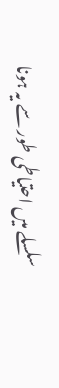سلسلے میں احتیاطی طور سے یہ ہونا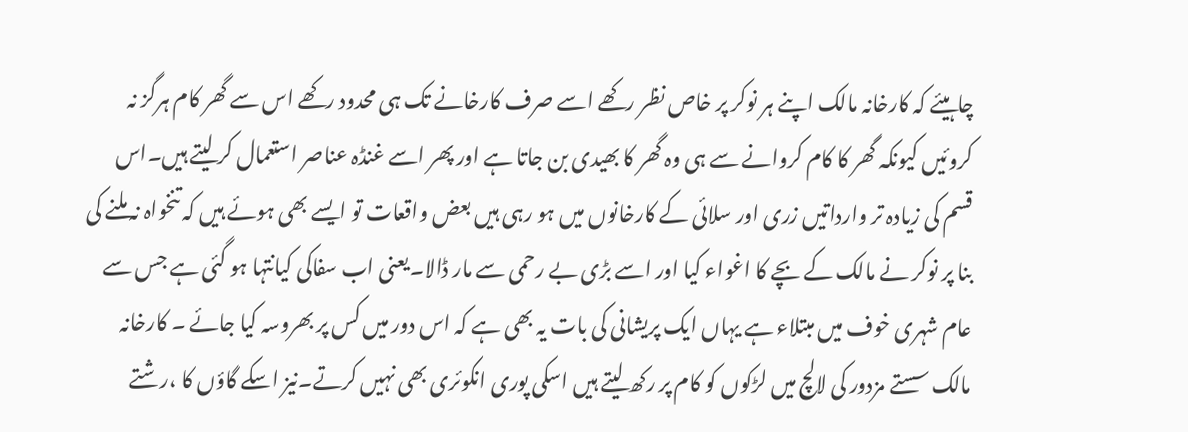چاہیئے کہ کارخانہ مالک اپنے ہر نوکر پر خاص نظر رکھے اسے صرف کارخانے تک ہی محدود رکھے اس سے گھر کام ہرگز نہ کروئیں کیونکہ گھر کا کام کروانے سے ہی وہ گھر کا بھیدی بن جاتا ہے اور پھر اسے غنڈہ عناصر استعمال کر لیتے ہیں۔اس قسم کی زیادہ تر وارداتیں زری اور سلائی کے کارخانوں میں ہو رہی ہیں بعض واقعات تو ایسے بھی ہوئے ہیں کہ تنخواہ نہ ملنے کی بنا پر نوکر نے مالک کے بچے کا اغواء کیا اور اسے بڑی بے رحمی سے مار ڈالا۔یعنی اب سفاکی کیانتہا ہو گئی ہے جس سے عام شہری خوف میں مبتلاء ہے یہاں ایک پریشانی کی بات یہ بھی ہے کہ اس دور میں کس پر بھروسہ کیا جائے ۔ کارخانہ مالک سستے مزدور کی لالچ میں لڑکوں کو کام پر رکھ لیتے ہیں اسکی پوری انکوئری بھی نہیں کرتے۔نیز اسکے گاؤں کا ،رشتے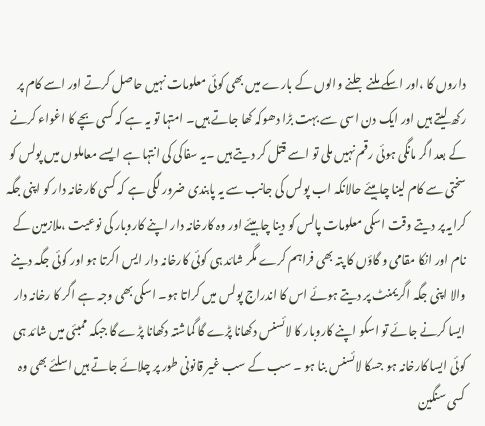داروں کا ،اور اسکے ملنے جلنے والوں کے بارے میں بھی کوئی معلومات نہیں حاصل کرتے اور اسے کام پر رکھ لیتے ہیں اور ایک دن اسی سے بہت بڑا دھوکہ کھا جاتے ہیں۔ امتہا تو یہ ہے کہ کسی بچے کا اغواء کرنے کے بعد اگر مانگی ہوئی رقم نہیں ملی تو اسے قتل کر دیتے ہیں ۔یہ سفاکی کی انتہا ہے ایسے معاملوں میں پولس کو سختی سے کام لینا چاہیئے حالانکہ اب پولس کی جانب سے یہ پابندی ضرور لگی ہے کہ کسی کارخانہ دار کو اپنی جگہ کرایہ پر دیتے وقت اسکی معلومات پالس کو دینا چاہیئے اور وہ کارخانہ دار اپنے کاروبار کی نوعیت ،ملازمین کے نام اور انکا مقامی و گاؤں کا پتہ بھی فراہم کرے مگر شائد ہی کوئی کارخانہ دار ایس اکرتا ہو اور کوئی جگہ دینے والا اپنی جگہ اگریمنٹ پر دیتے ہوئے اس کا اندراج پولس میں کراتا ہو۔ اسکی بھی وجہ ہے اگر کا رخانہ دار ایسا کرنے جائے تو اسکو اپنے کاروبار کا لائسنس دکھانا پڑے گا گماشتہ دکھانا پڑے گا جبکہ ممبئی میں شائد ہی کوئی ایسا کارخانہ ہو جسکا لائسنس بنا ہو ۔ سب کے سب غیر قانونی طور پر چلائے جاتے ہیں اسلئے بھی وہ کسی سنگین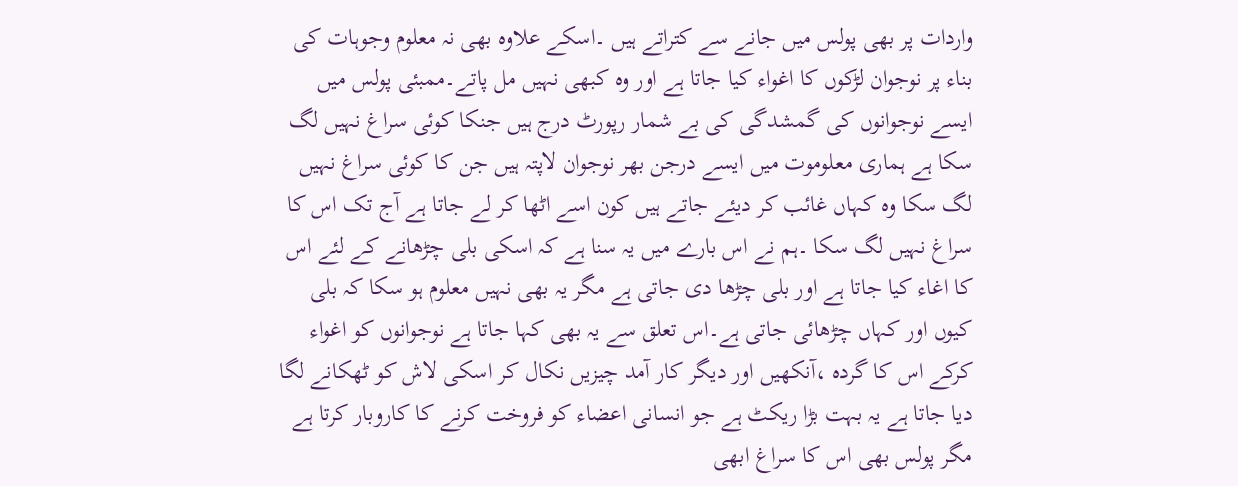واردات پر بھی پولس میں جانے سے کتراتے ہیں ۔اسکے علاوہ بھی نہ معلوم وجوہات کی بناء پر نوجوان لڑکوں کا اغواء کیا جاتا ہے اور وہ کبھی نہیں مل پاتے۔ممبئی پولس میں ایسے نوجوانوں کی گمشدگی کی بے شمار رپورٹ درج ہیں جنکا کوئی سراغ نہیں لگ سکا ہے ہماری معلوموت میں ایسے درجن بھر نوجوان لاپتہ ہیں جن کا کوئی سراغ نہیں لگ سکا وہ کہاں غائب کر دیئے جاتے ہیں کون اسے اٹھا کر لے جاتا ہے آج تک اس کا سراغ نہیں لگ سکا ۔ہم نے اس بارے میں یہ سنا ہے کہ اسکی بلی چڑھانے کے لئے اس کا اغاء کیا جاتا ہے اور بلی چڑھا دی جاتی ہے مگر یہ بھی نہیں معلوم ہو سکا کہ بلی کیوں اور کہاں چڑھائی جاتی ہے۔اس تعلق سے یہ بھی کہا جاتا ہے نوجوانوں کو اغواء کرکے اس کا گردہ ،آنکھیں اور دیگر کار آمد چیزیں نکال کر اسکی لاش کو ٹھکانے لگا دیا جاتا ہے یہ بہت بڑا ریکٹ ہے جو انسانی اعضاء کو فروخت کرنے کا کاروبار کرتا ہے مگر پولس بھی اس کا سراغ ابھی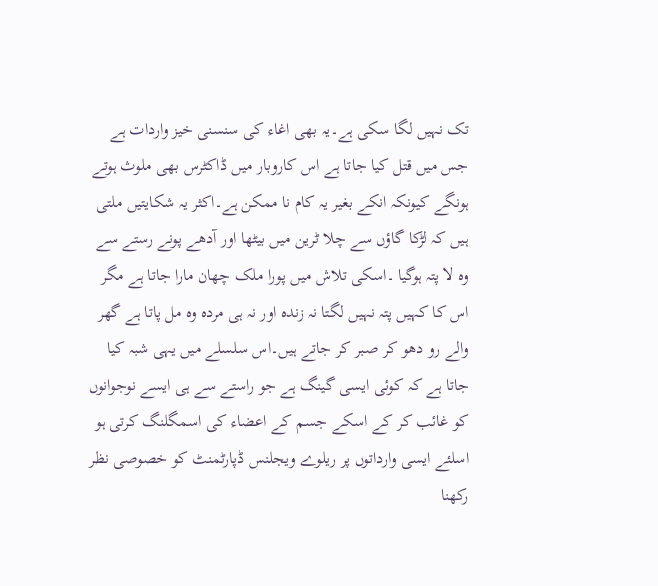تک نہیں لگا سکی ہے۔یہ بھی اغاء کی سنسنی خیز واردات ہے جس میں قتل کیا جاتا ہے اس کاروبار میں ڈاکٹرس بھی ملوث ہوتے ہونگے کیونکہ انکے بغیر یہ کام نا ممکن ہے۔اکثر یہ شکایتیں ملتی ہیں کہ لڑکا گاؤں سے چلا ٹرین میں بیٹھا اور آدھے پونے رستے سے وہ لا پتہ ہوگیا ۔اسکی تلاش میں پورا ملک چھان مارا جاتا ہے مگر اس کا کہیں پتہ نہیں لگتا نہ زندہ اور نہ ہی مردہ وہ مل پاتا ہے گھر والے رو دھو کر صبر کر جاتے ہیں۔اس سلسلے میں یہی شبہ کیا جاتا ہے کہ کوئی ایسی گینگ ہے جو راستے سے ہی ایسے نوجوانوں کو غائب کر کے اسکے جسم کے اعضاء کی اسمگلنگ کرتی ہو اسلئے ایسی وارداتوں پر ریلوے ویجلنس ڈپارٹمنٹ کو خصوصی نظر رکھنا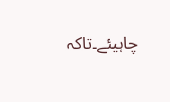چاہیئے۔تاکہ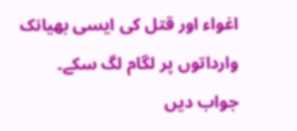اغواء اور قتل کی ایسی بھیانک وارداتوں پر لگام لگ سکے۔
جواب دیں